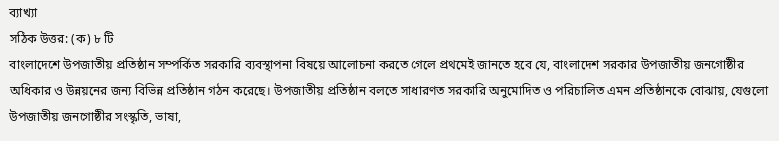ব্যাখ্যা
সঠিক উত্তর: (ক) ৮ টি
বাংলাদেশে উপজাতীয় প্রতিষ্ঠান সম্পর্কিত সরকারি ব্যবস্থাপনা বিষয়ে আলোচনা করতে গেলে প্রথমেই জানতে হবে যে, বাংলাদেশ সরকার উপজাতীয় জনগোষ্ঠীর অধিকার ও উন্নয়নের জন্য বিভিন্ন প্রতিষ্ঠান গঠন করেছে। উপজাতীয় প্রতিষ্ঠান বলতে সাধারণত সরকারি অনুমোদিত ও পরিচালিত এমন প্রতিষ্ঠানকে বোঝায়, যেগুলো উপজাতীয় জনগোষ্ঠীর সংস্কৃতি, ভাষা,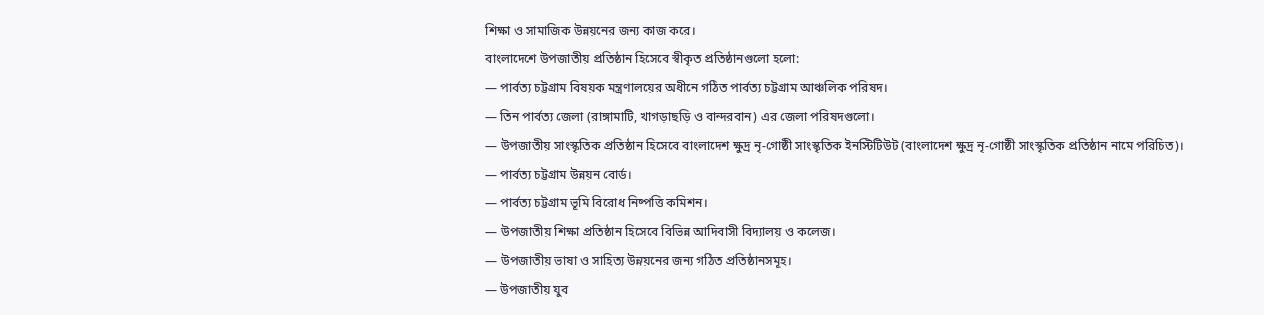শিক্ষা ও সামাজিক উন্নয়নের জন্য কাজ করে।
বাংলাদেশে উপজাতীয় প্রতিষ্ঠান হিসেবে স্বীকৃত প্রতিষ্ঠানগুলো হলো:
— পার্বত্য চট্টগ্রাম বিষয়ক মন্ত্রণালয়ের অধীনে গঠিত পার্বত্য চট্টগ্রাম আঞ্চলিক পরিষদ।
— তিন পার্বত্য জেলা (রাঙ্গামাটি, খাগড়াছড়ি ও বান্দরবান) এর জেলা পরিষদগুলো।
— উপজাতীয় সাংস্কৃতিক প্রতিষ্ঠান হিসেবে বাংলাদেশ ক্ষুদ্র নৃ-গোষ্ঠী সাংস্কৃতিক ইনস্টিটিউট (বাংলাদেশ ক্ষুদ্র নৃ-গোষ্ঠী সাংস্কৃতিক প্রতিষ্ঠান নামে পরিচিত)।
— পার্বত্য চট্টগ্রাম উন্নয়ন বোর্ড।
— পার্বত্য চট্টগ্রাম ভূমি বিরোধ নিষ্পত্তি কমিশন।
— উপজাতীয় শিক্ষা প্রতিষ্ঠান হিসেবে বিভিন্ন আদিবাসী বিদ্যালয় ও কলেজ।
— উপজাতীয় ভাষা ও সাহিত্য উন্নয়নের জন্য গঠিত প্রতিষ্ঠানসমূহ।
— উপজাতীয় যুব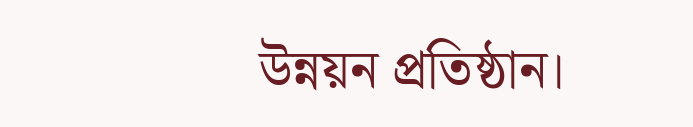উন্নয়ন প্রতিষ্ঠান।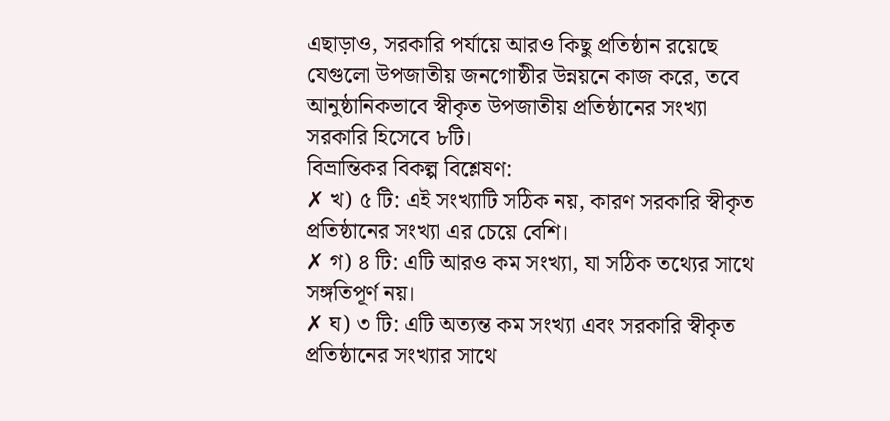এছাড়াও, সরকারি পর্যায়ে আরও কিছু প্রতিষ্ঠান রয়েছে যেগুলো উপজাতীয় জনগোষ্ঠীর উন্নয়নে কাজ করে, তবে আনুষ্ঠানিকভাবে স্বীকৃত উপজাতীয় প্রতিষ্ঠানের সংখ্যা সরকারি হিসেবে ৮টি।
বিভ্রান্তিকর বিকল্প বিশ্লেষণ:
✗ খ) ৫ টি: এই সংখ্যাটি সঠিক নয়, কারণ সরকারি স্বীকৃত প্রতিষ্ঠানের সংখ্যা এর চেয়ে বেশি।
✗ গ) ৪ টি: এটি আরও কম সংখ্যা, যা সঠিক তথ্যের সাথে সঙ্গতিপূর্ণ নয়।
✗ ঘ) ৩ টি: এটি অত্যন্ত কম সংখ্যা এবং সরকারি স্বীকৃত প্রতিষ্ঠানের সংখ্যার সাথে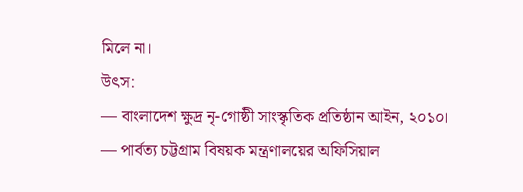মিলে না।
উৎস:
— বাংলাদেশ ক্ষুদ্র নৃ-গোষ্ঠী সাংস্কৃতিক প্রতিষ্ঠান আইন, ২০১০।
— পার্বত্য চট্টগ্রাম বিষয়ক মন্ত্রণালয়ের অফিসিয়াল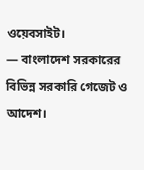ওয়েবসাইট।
— বাংলাদেশ সরকারের বিভিন্ন সরকারি গেজেট ও আদেশ।